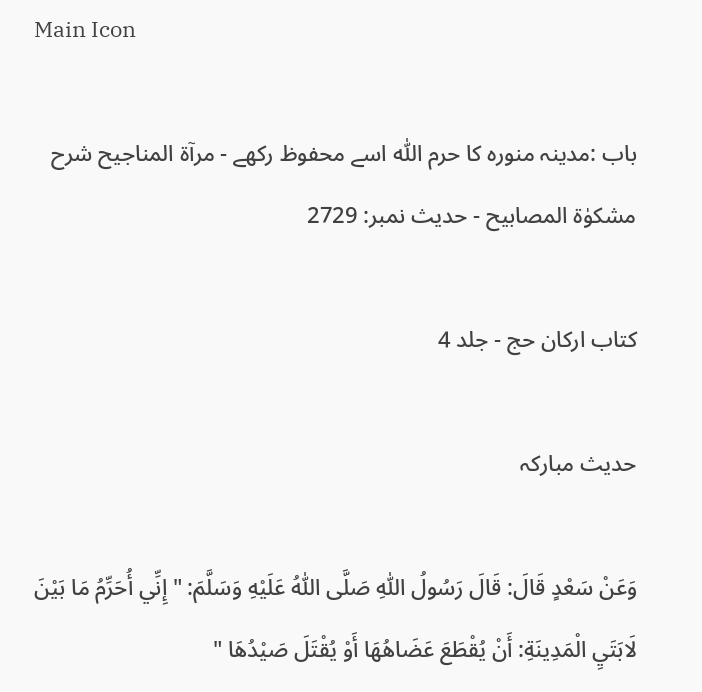Main Icon

باب :مدینہ منورہ کا حرم اللّٰہ اسے محفوظ رکھے - مرآۃ المناجیح شرح مشکوٰۃ المصابیح - حدیث نمبر: 2729

کتاب ارکان حج - جلد 4

حدیث مبارکہ

وَعَنْ سَعْدٍ قَالَ: قَالَ رَسُولُ اللّٰهِ صَلَّى اللّٰهُ عَلَيْهِ وَسَلَّمَ: " إِنِّي أُحَرِّمُ مَا بَيْنَ لَابَتَيِ الْمَدِينَةِ: أَنْ يُقْطَعَ عَضَاهُهَا أَوْ يُقْتَلَ صَيْدُهَا "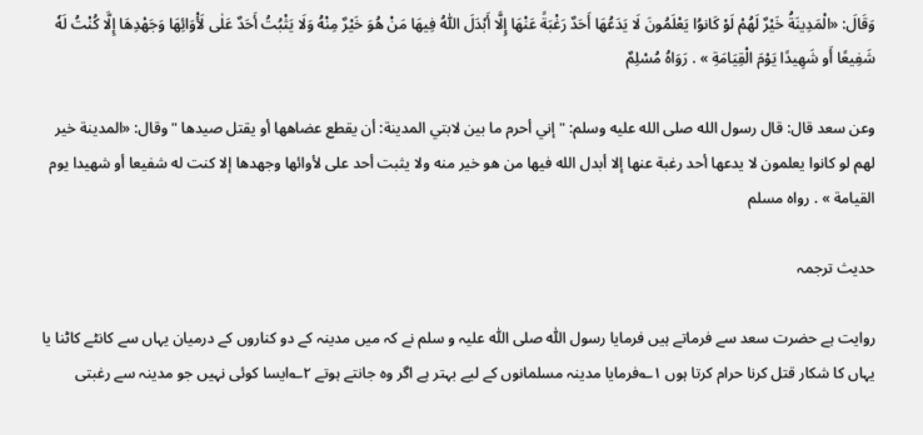وَقَالَ: «الْمَدِينَةُ خَيْرٌ لَهُمْ لَوْ كَانوُا يَعْلَمُونَ لَا يَدَعُهَا أَحَدٌ رَغْبَةً عَنْهَا إِلَّا أَبْدَلَ اللّٰهُ فِيهَا مَنْ هُوَ خَيْرٌ مِنْهُ وَلَا يَثْبُتُ أَحَدٌ عَلٰى لَأْوَائِهَا وَجَهْدِهَا إِلَّا كُنْتُ لَهٗ شَفِيعًا أَو شَهِيدًا يَوْمَ الْقِيَامَةِ » . رَوَاهُ مُسْلِمٌ

وعن سعد قال: قال رسول الله صلى الله عليه وسلم: " إني أحرم ما بين لابتي المدينة: أن يقطع عضاهها أو يقتل صيدها " وقال: «المدينة خير لهم لو كانوا يعلمون لا يدعها أحد رغبة عنها إلا أبدل الله فيها من هو خير منه ولا يثبت أحد على لأوائها وجهدها إلا كنت له شفيعا أو شهيدا يوم القيامة » . رواه مسلم

حدیث ترجمہ

روایت ہے حضرت سعد سے فرماتے ہیں فرمایا رسول اللّٰه صلی اللّٰہ علیہ و سلم نے کہ میں مدینہ کے دو کناروں کے درمیان یہاں سے کانٹے کاٹنا یا یہاں کا شکار قتل کرنا حرام کرتا ہوں ۱؎فرمایا مدینہ مسلمانوں کے لیے بہتر ہے اگر وہ جانتے ہوتے ۲؎ایسا کوئی نہیں جو مدینہ سے رغبتی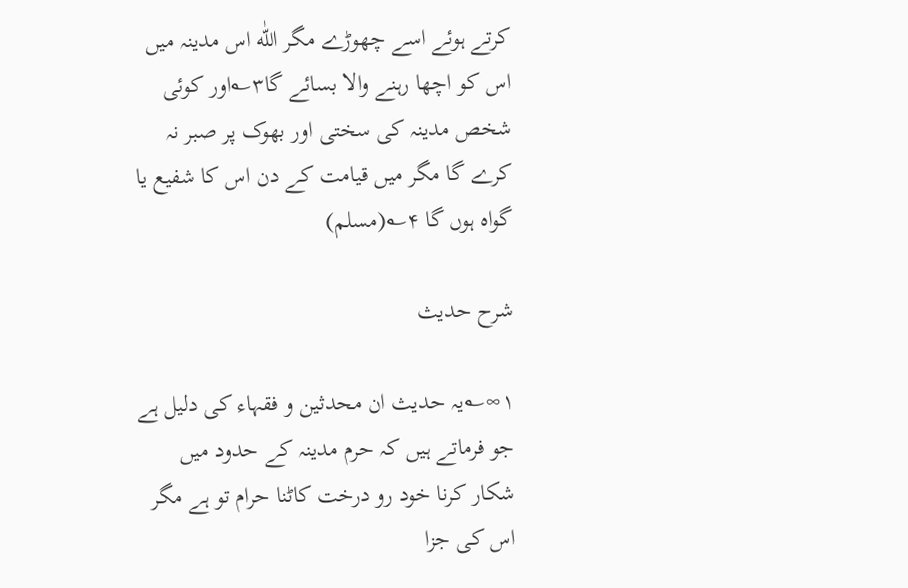کرتے ہوئے اسے چھوڑے مگر اللّٰه اس مدینہ میں اس کو اچھا رہنے والا بسائے گا۳؎اور کوئی شخص مدینہ کی سختی اور بھوک پر صبر نہ کرے گا مگر میں قیامت کے دن اس کا شفیع یا گواہ ہوں گا ۴؎(مسلم)

شرح حدیث

۱∞؎یہ حدیث ان محدثین و فقہاء کی دلیل ہے جو فرماتے ہیں کہ حرم مدینہ کے حدود میں شکار کرنا خود رو درخت کاٹنا حرام تو ہے مگر اس کی جزا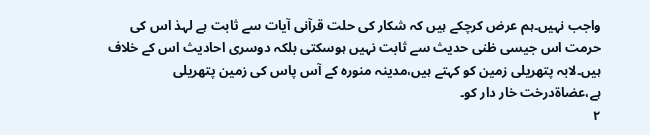واجب نہیں۔ہم عرض کرچکے ہیں کہ شکار کی حلت قرآنی آیات سے ثابت ہے لہذ اس کی حرمت اس جیسی ظنی حدیث سے ثابت نہیں ہوسکتی بلکہ دوسری احادیث اس کے خلاف ہیں۔لابہ پتھریلی زمین کو کہتے ہیں،مدینہ منورہ کے آس پاس کی زمین پتھریلی ہے،عضاۃدرخت خار دار کو۔
۲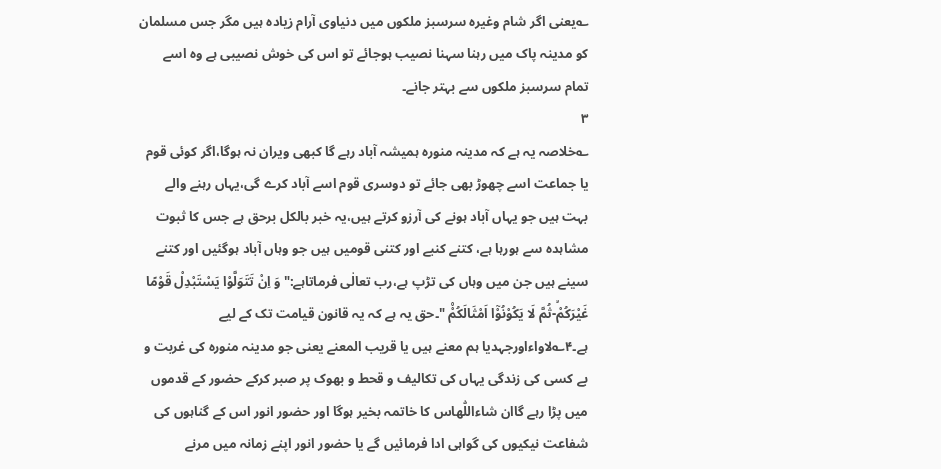؎یعنی اگر شام وغیرہ سرسبز ملکوں میں دنیاوی آرام زیادہ ہیں مگر جس مسلمان کو مدینہ پاک میں رہنا سہنا نصیب ہوجائے تو اس کی خوش نصیبی ہے وہ اسے تمام سرسبز ملکوں سے بہتر جانے۔
۳
؎خلاصہ یہ ہے کہ مدینہ منورہ ہمیشہ آباد رہے گا کبھی ویران نہ ہوگا،اگر کوئی قوم یا جماعت اسے چھوڑ بھی جائے تو دوسری قوم اسے آباد کرے گی،یہاں رہنے والے بہت ہیں جو یہاں آباد ہونے کی آرزو کرتے ہیں،یہ خبر بالکل برحق ہے جس کا ثبوت مشاہدہ سے ہورہا ہے، کتنے کنبے اور کتنی قومیں ہیں جو وہاں آباد ہوگئیں اور کتنے سینے ہیں جن میں وہاں کی تڑپ ہے،رب تعالٰی فرماتاہے:"وَ اِنْ تَتَوَلَّوْا یَسْتَبْدِلْ قَوْمًا غَیْرَكُمْۙ-ثُمَّ لَا یَكُوْنُوْۤا اَمْثَالَكُمْ۠ "۔حق یہ ہے کہ یہ قانون قیامت تک کے لیے ہے۔۴؎لاواءاورجہدیا ہم معنے ہیں یا قریب المعنے یعنی جو مدینہ منورہ کی غربت و بے کسی کی زندگی یہاں کی تکالیف و قحط و بھوک پر صبر کرکے حضور کے قدموں میں پڑا رہے گاان شاءاللّٰهاس کا خاتمہ بخیر ہوگا اور حضور انور اس کے گناہوں کی شفاعت نیکیوں کی گواہی ادا فرمائیں گے یا حضور انور اپنے زمانہ میں مرنے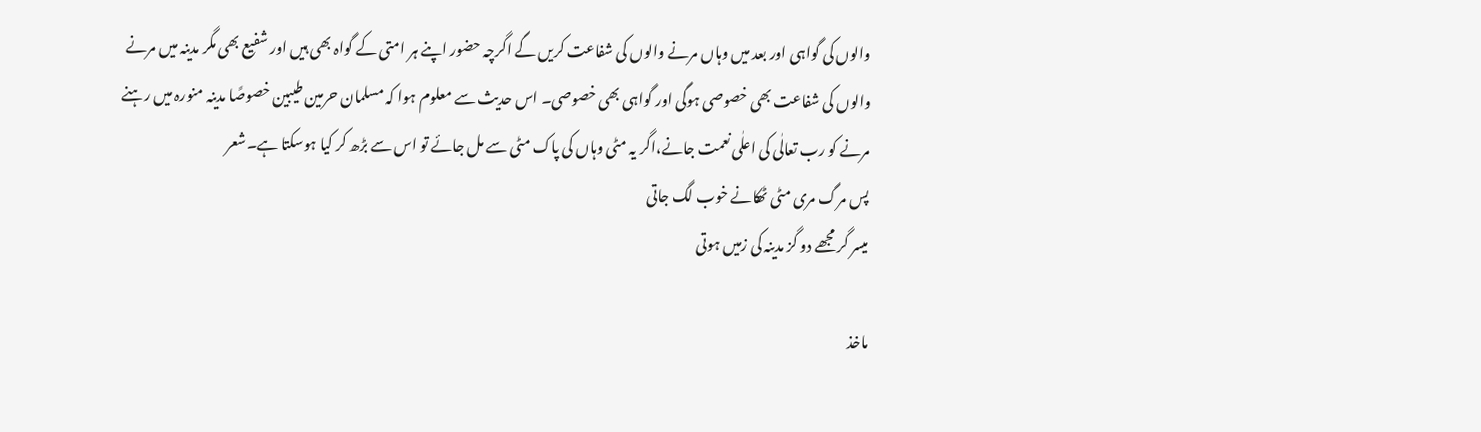والوں کی گواہی اور بعد میں وہاں مرنے والوں کی شفاعت کریں گے اگرچہ حضور اپنے ہر امتی کے گواہ بھی ہیں اور شفیع بھی مگر مدینہ میں مرنے والوں کی شفاعت بھی خصوصی ہوگی اور گواہی بھی خصوصی۔ اس حدیث سے معلوم ہوا کہ مسلمان حرمین طیبین خصوصًا مدینہ منورہ میں رہنے مرنے کو رب تعالٰی کی اعلٰی نعمت جانے،اگر یہ مٹی وہاں کی پاک مٹی سے مل جائے تو اس سے بڑھ کر کیا ہوسکتا ہے۔شعر
پس مرگ مری مٹی ٹھکانے خوب لگ جاتی
میسر گر مجھے دو گز مدینہ کی زمیں ہوتی

ماخذ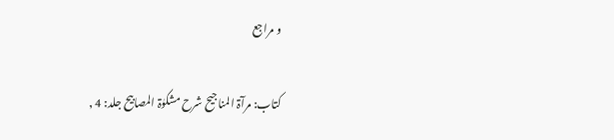و مراجع

کتاب: مرآۃ المناجیح شرح مشکوٰۃ المصابیح جلد: 4 ,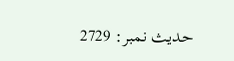حدیث نمبر: 2729